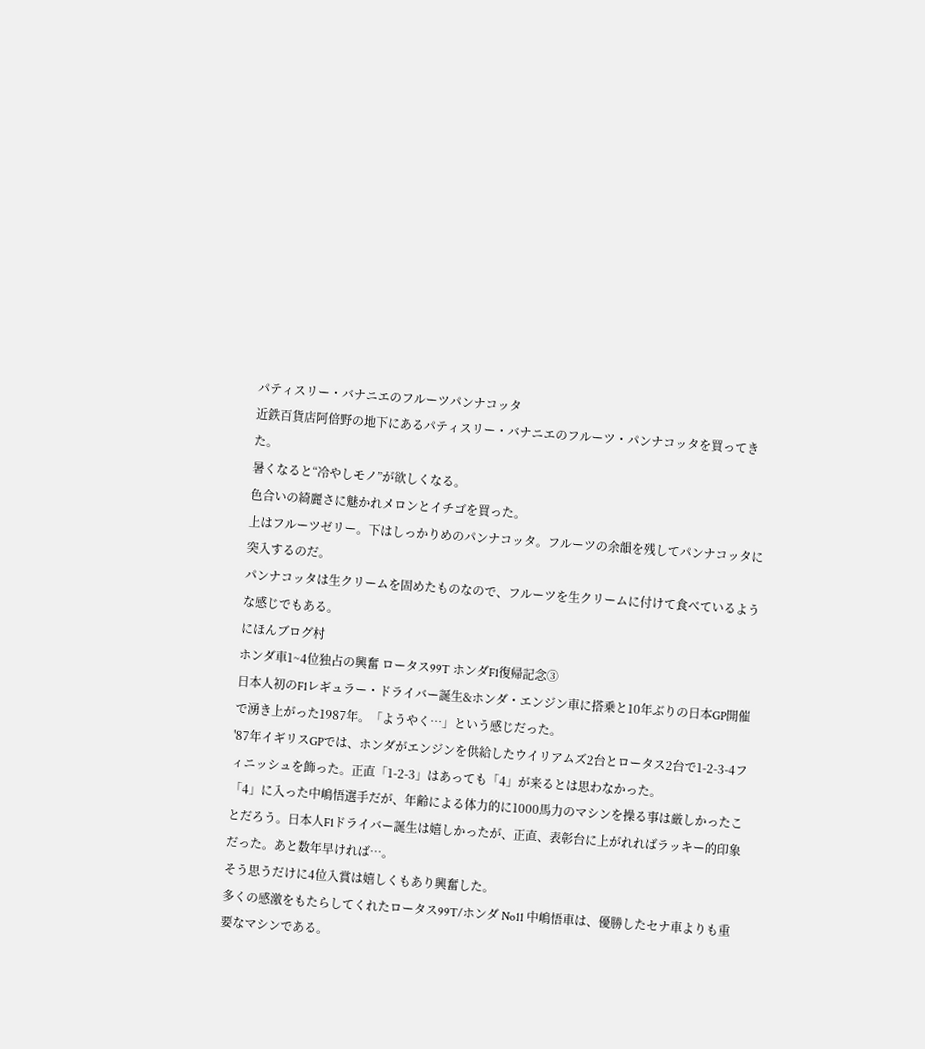パティスリー・バナニエのフルーツパンナコッタ
近鉄百貨店阿倍野の地下にあるパティスリー・バナニエのフルーツ・パンナコッタを買ってきた。
暑くなると“冷やしモノ”が欲しくなる。
色合いの綺麗さに魅かれメロンとイチゴを買った。
上はフルーツゼリー。下はしっかりめのパンナコッタ。フルーツの余韻を残してパンナコッタに突入するのだ。
パンナコッタは生クリームを固めたものなので、フルーツを生クリームに付けて食べているような感じでもある。
にほんブログ村
ホンダ車1~4位独占の興奮 ロータス99T ホンダF1復帰記念③
日本人初のF1レギュラー・ドライバー誕生&ホンダ・エンジン車に搭乗と10年ぶりの日本GP開催で湧き上がった1987年。「ようやく…」という感じだった。
'87年イギリスGPでは、ホンダがエンジンを供給したウイリアムズ2台とロータス2台で1-2-3-4フィニッシュを飾った。正直「1-2-3」はあっても「4」が来るとは思わなかった。
「4」に入った中嶋悟選手だが、年齢による体力的に1000馬力のマシンを操る事は厳しかったことだろう。日本人F1ドライバー誕生は嬉しかったが、正直、表彰台に上がれればラッキー的印象だった。あと数年早ければ…。
そう思うだけに4位入賞は嬉しくもあり興奮した。
多くの感激をもたらしてくれたロータス99T/ホンダ No11 中嶋悟車は、優勝したセナ車よりも重要なマシンである。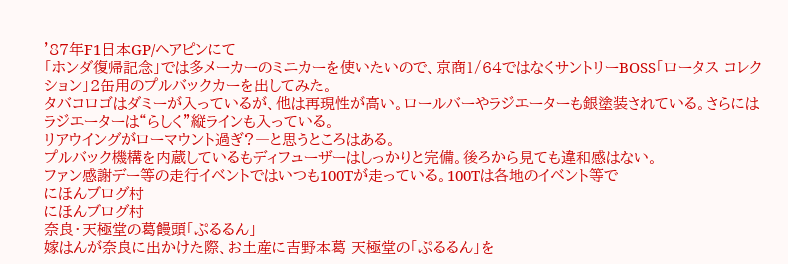'87年F1日本GP/ヘアピンにて
「ホンダ復帰記念」では多メーカーのミニカーを使いたいので、京商1/64ではなくサントリーBOSS「ロータス コレクション」2缶用のプルバックカーを出してみた。
タバコロゴはダミーが入っているが、他は再現性が高い。ロールバーやラジエーターも銀塗装されている。さらにはラジエーターは“らしく”縦ラインも入っている。
リアウイングがローマウント過ぎ?―と思うところはある。
プルバック機構を内蔵しているもディフューザーはしっかりと完備。後ろから見ても違和感はない。
ファン感謝デー等の走行イベントではいつも100Tが走っている。100Tは各地のイベント等で
にほんブログ村
にほんブログ村
奈良・天極堂の葛饅頭「ぷるるん」
嫁はんが奈良に出かけた際、お土産に吉野本葛 天極堂の「ぷるるん」を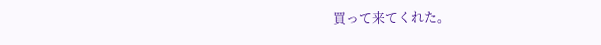買って来てくれた。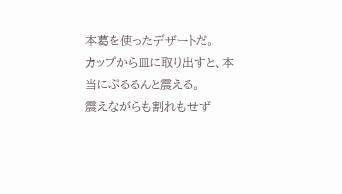本葛を使ったデザートだ。
カップから皿に取り出すと、本当にぷるるんと震える。
震えながらも割れもせず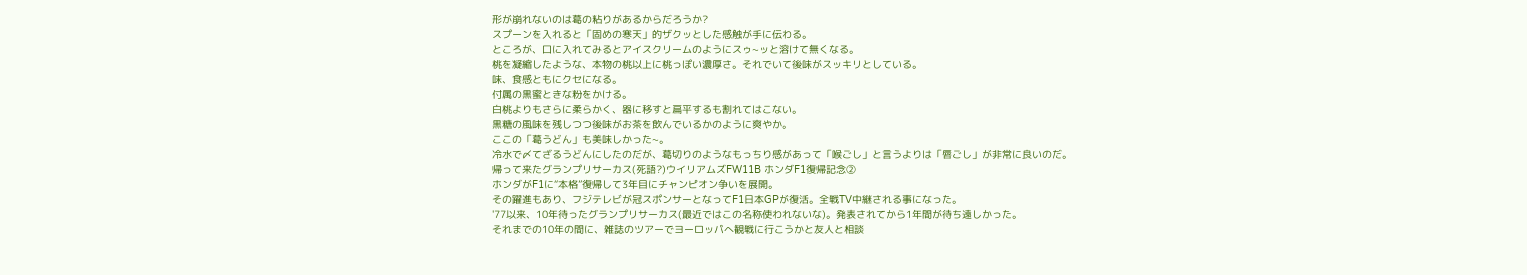形が崩れないのは葛の粘りがあるからだろうか?
スプーンを入れると「固めの寒天」的ザクッとした感触が手に伝わる。
ところが、口に入れてみるとアイスクリームのようにスゥ~ッと溶けて無くなる。
桃を凝縮したような、本物の桃以上に桃っぽい濃厚さ。それでいて後味がスッキリとしている。
味、食感ともにクセになる。
付属の黒蜜ときな粉をかける。
白桃よりもさらに柔らかく、器に移すと扁平するも割れてはこない。
黒糖の風味を残しつつ後味がお茶を飲んでいるかのように爽やか。
ここの「葛うどん」も美味しかった~。
冷水で〆てざるうどんにしたのだが、葛切りのようなもっちり感があって「喉ごし」と言うよりは「唇ごし」が非常に良いのだ。
帰って来たグランプリサーカス(死語?)ウイリアムズFW11B ホンダF1復帰記念②
ホンダがF1に“本格”復帰して3年目にチャンピオン争いを展開。
その躍進もあり、フジテレビが冠スポンサーとなってF1日本GPが復活。全戦TV中継される事になった。
'77以来、10年待ったグランプリサーカス(最近ではこの名称使われないな)。発表されてから1年間が待ち遠しかった。
それまでの10年の間に、雑誌のツアーでヨーロッパへ観戦に行こうかと友人と相談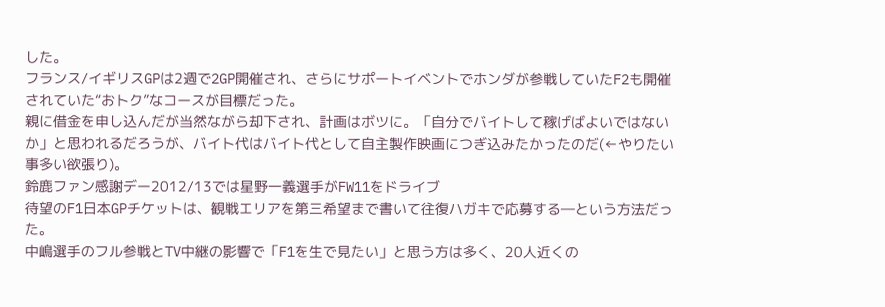した。
フランス/イギリスGPは2週で2GP開催され、さらにサポートイベントでホンダが参戦していたF2も開催されていた“おトク”なコースが目標だった。
親に借金を申し込んだが当然ながら却下され、計画はボツに。「自分でバイトして稼げばよいではないか」と思われるだろうが、バイト代はバイト代として自主製作映画につぎ込みたかったのだ(←やりたい事多い欲張り)。
鈴鹿ファン感謝デー2012/13では星野一義選手がFW11をドライブ
待望のF1日本GPチケットは、観戦エリアを第三希望まで書いて往復ハガキで応募する―という方法だった。
中嶋選手のフル参戦とTV中継の影響で「F1を生で見たい」と思う方は多く、20人近くの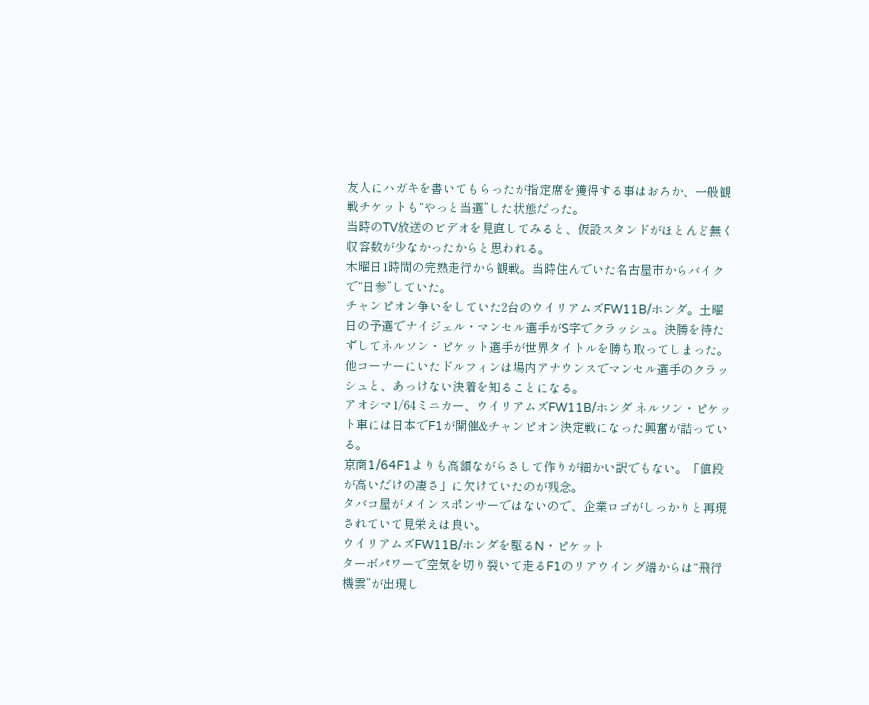友人にハガキを書いてもらったが指定席を獲得する事はおろか、一般観戦チケットも“やっと当選”した状態だった。
当時のTV放送のビデオを見直してみると、仮設スタンドがほとんど無く収容数が少なかったからと思われる。
木曜日1時間の完熟走行から観戦。当時住んでいた名古屋市からバイクで“日参”していた。
チャンピオン争いをしていた2台のウイリアムズFW11B/ホンダ。土曜日の予選でナイジェル・マンセル選手がS字でクラッシュ。決勝を待たずしてネルソン・ピケット選手が世界タイトルを勝ち取ってしまった。
他コーナーにいたドルフィンは場内アナウンスでマンセル選手のクラッシュと、あっけない決着を知ることになる。
アオシマ1/64ミニカー、ウイリアムズFW11B/ホンダ ネルソン・ピケット車には日本でF1が開催&チャンピオン決定戦になった興奮が詰っている。
京商1/64F1よりも高額ながらさして作りが細かい訳でもない。「値段が高いだけの凄さ」に欠けていたのが残念。
タバコ屋がメインスポンサーではないので、企業ロゴがしっかりと再現されていて見栄えは良い。
ウイリアムズFW11B/ホンダを駆るN・ピケット
ターボパワーで空気を切り裂いて走るF1のリアウイング端からは“飛行機雲”が出現し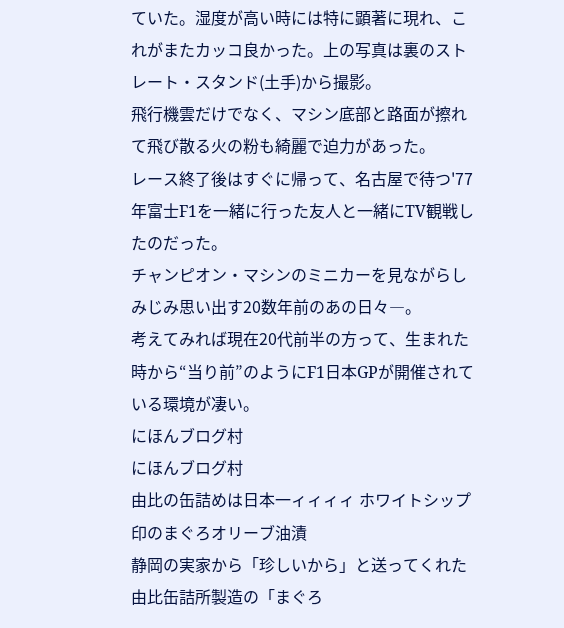ていた。湿度が高い時には特に顕著に現れ、これがまたカッコ良かった。上の写真は裏のストレート・スタンド(土手)から撮影。
飛行機雲だけでなく、マシン底部と路面が擦れて飛び散る火の粉も綺麗で迫力があった。
レース終了後はすぐに帰って、名古屋で待つ'77年富士F1を一緒に行った友人と一緒にTV観戦したのだった。
チャンピオン・マシンのミニカーを見ながらしみじみ思い出す20数年前のあの日々―。
考えてみれば現在20代前半の方って、生まれた時から“当り前”のようにF1日本GPが開催されている環境が凄い。
にほんブログ村
にほんブログ村
由比の缶詰めは日本一ィィィィ ホワイトシップ印のまぐろオリーブ油漬
静岡の実家から「珍しいから」と送ってくれた由比缶詰所製造の「まぐろ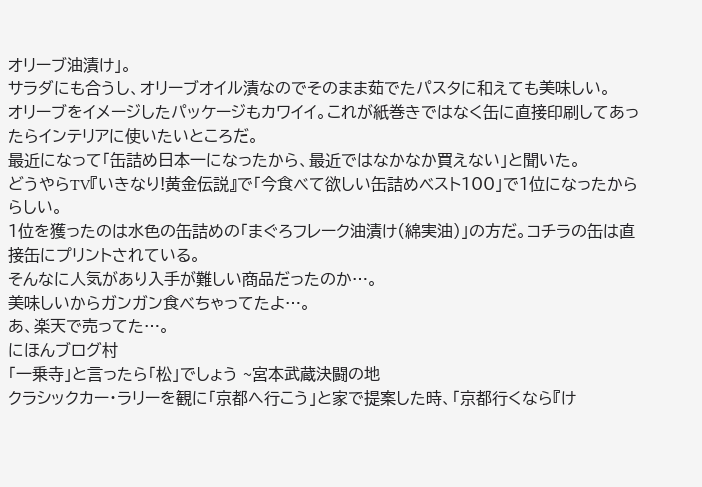オリーブ油漬け」。
サラダにも合うし、オリーブオイル漬なのでそのまま茹でたパスタに和えても美味しい。
オリーブをイメージしたパッケージもカワイイ。これが紙巻きではなく缶に直接印刷してあったらインテリアに使いたいところだ。
最近になって「缶詰め日本一になったから、最近ではなかなか買えない」と聞いた。
どうやらTV『いきなり!黄金伝説』で「今食べて欲しい缶詰めベスト100」で1位になったかららしい。
1位を獲ったのは水色の缶詰めの「まぐろフレーク油漬け(綿実油)」の方だ。コチラの缶は直接缶にプリントされている。
そんなに人気があり入手が難しい商品だったのか…。
美味しいからガンガン食べちゃってたよ…。
あ、楽天で売ってた…。
にほんブログ村
「一乗寺」と言ったら「松」でしょう ~宮本武蔵決闘の地
クラシックカー・ラリーを観に「京都へ行こう」と家で提案した時、「京都行くなら『け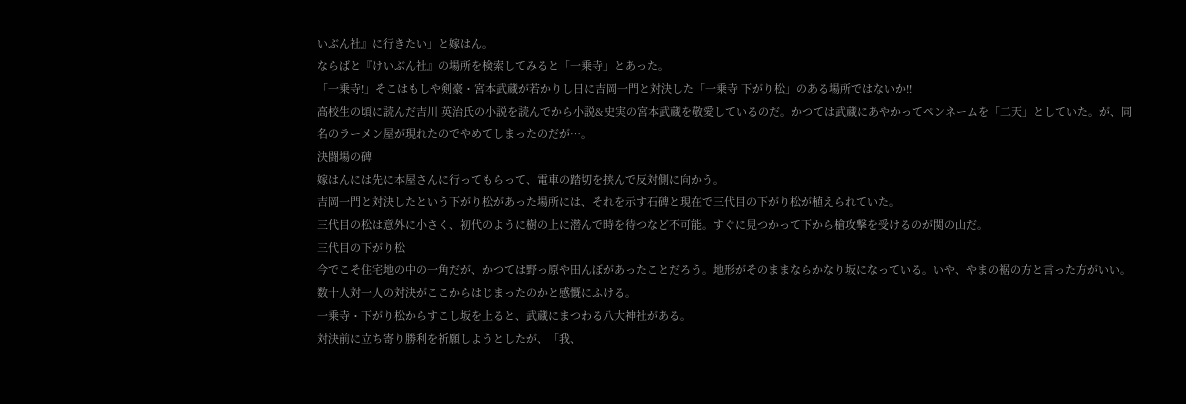いぶん社』に行きたい」と嫁はん。
ならばと『けいぶん社』の場所を検索してみると「一乗寺」とあった。
「一乗寺!」そこはもしや剣豪・宮本武蔵が若かりし日に吉岡一門と対決した「一乗寺 下がり松」のある場所ではないか!!
高校生の頃に読んだ吉川 英治氏の小説を読んでから小説&史実の宮本武蔵を敬愛しているのだ。かつては武蔵にあやかってペンネームを「二天」としていた。が、同名のラーメン屋が現れたのでやめてしまったのだが…。
決闘場の碑
嫁はんには先に本屋さんに行ってもらって、電車の踏切を挟んで反対側に向かう。
吉岡一門と対決したという下がり松があった場所には、それを示す石碑と現在で三代目の下がり松が植えられていた。
三代目の松は意外に小さく、初代のように樹の上に潜んで時を待つなど不可能。すぐに見つかって下から槍攻撃を受けるのが関の山だ。
三代目の下がり松
今でこそ住宅地の中の一角だが、かつては野っ原や田んぼがあったことだろう。地形がそのままならかなり坂になっている。いや、やまの裾の方と言った方がいい。
数十人対一人の対決がここからはじまったのかと感慨にふける。
一乗寺・下がり松からすこし坂を上ると、武蔵にまつわる八大神社がある。
対決前に立ち寄り勝利を祈願しようとしたが、「我、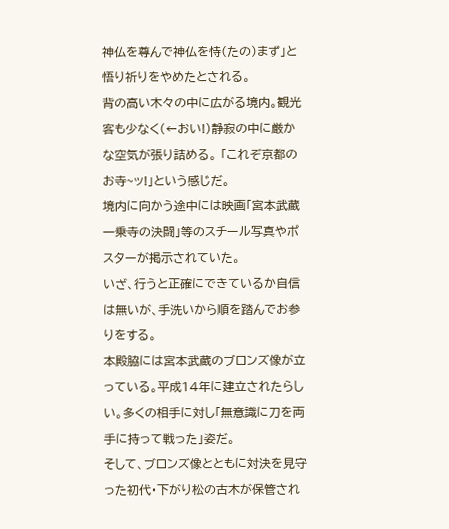神仏を尊んで神仏を恃(たの)まず」と悟り祈りをやめたとされる。
背の高い木々の中に広がる境内。観光客も少なく(←おい!)静寂の中に厳かな空気が張り詰める。 「これぞ京都のお寺~ッ!」という感じだ。
境内に向かう途中には映画「宮本武蔵 一乗寺の決闘」等のスチール写真やポスターが掲示されていた。
いざ、行うと正確にできているか自信は無いが、手洗いから順を踏んでお参りをする。
本殿脇には宮本武蔵のブロンズ像が立っている。平成14年に建立されたらしい。多くの相手に対し「無意識に刀を両手に持って戦った」姿だ。
そして、ブロンズ像とともに対決を見守った初代・下がり松の古木が保管され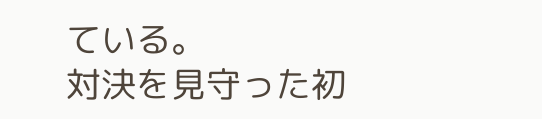ている。
対決を見守った初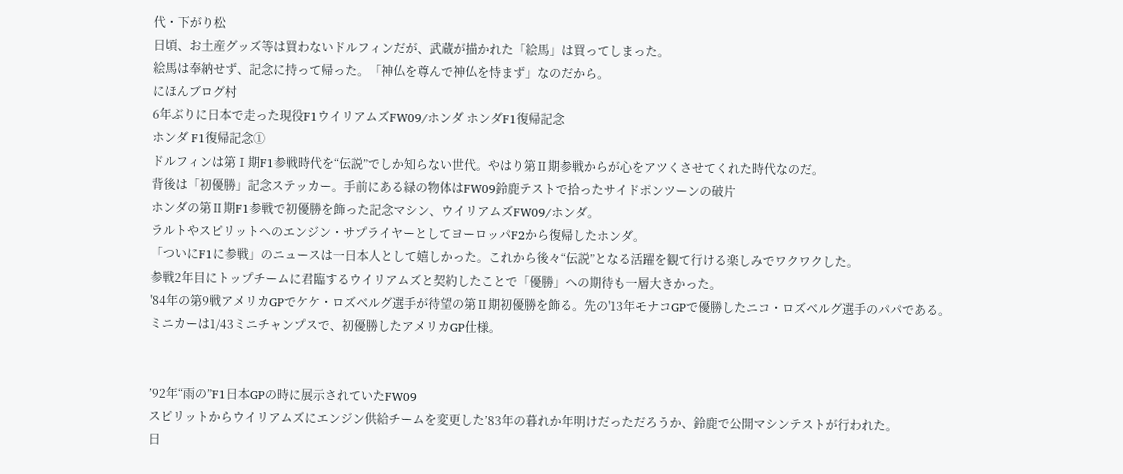代・下がり松
日頃、お土産グッズ等は買わないドルフィンだが、武蔵が描かれた「絵馬」は買ってしまった。
絵馬は奉納せず、記念に持って帰った。「神仏を尊んで神仏を恃まず」なのだから。
にほんブログ村
6年ぶりに日本で走った現役F1ウイリアムズFW09/ホンダ ホンダF1復帰記念
ホンダ F1復帰記念①
ドルフィンは第Ⅰ期F1参戦時代を“伝説”でしか知らない世代。やはり第Ⅱ期参戦からが心をアツくさせてくれた時代なのだ。
背後は「初優勝」記念ステッカー。手前にある緑の物体はFW09鈴鹿テストで拾ったサイドポンツーンの破片
ホンダの第Ⅱ期F1参戦で初優勝を飾った記念マシン、ウイリアムズFW09/ホンダ。
ラルトやスピリットへのエンジン・サプライヤーとしてヨーロッパF2から復帰したホンダ。
「ついにF1に参戦」のニュースは一日本人として嬉しかった。これから後々“伝説”となる活躍を観て行ける楽しみでワクワクした。
参戦2年目にトップチームに君臨するウイリアムズと契約したことで「優勝」への期待も一層大きかった。
'84年の第9戦アメリカGPでケケ・ロズベルグ選手が待望の第Ⅱ期初優勝を飾る。先の'13年モナコGPで優勝したニコ・ロズベルグ選手のパパである。
ミニカーは1/43ミニチャンプスで、初優勝したアメリカGP仕様。


’92年“雨の”F1日本GPの時に展示されていたFW09
スピリットからウイリアムズにエンジン供給チームを変更した’83年の暮れか年明けだっただろうか、鈴鹿で公開マシンテストが行われた。
日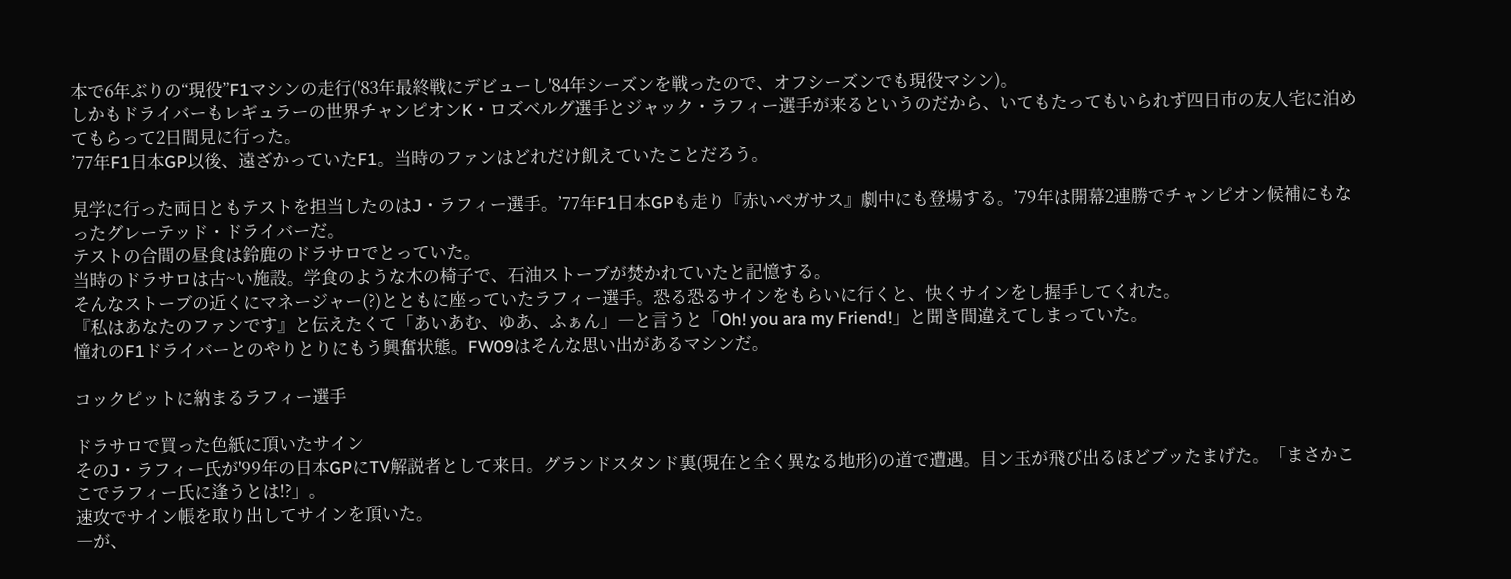本で6年ぶりの“現役”F1マシンの走行('83年最終戦にデビューし'84年シーズンを戦ったので、オフシーズンでも現役マシン)。
しかもドライバーもレギュラーの世界チャンピオンK・ロズベルグ選手とジャック・ラフィー選手が来るというのだから、いてもたってもいられず四日市の友人宅に泊めてもらって2日間見に行った。
’77年F1日本GP以後、遠ざかっていたF1。当時のファンはどれだけ飢えていたことだろう。

見学に行った両日ともテストを担当したのはJ・ラフィー選手。’77年F1日本GPも走り『赤いペガサス』劇中にも登場する。’79年は開幕2連勝でチャンピオン候補にもなったグレーテッド・ドライバーだ。
テストの合間の昼食は鈴鹿のドラサロでとっていた。
当時のドラサロは古~い施設。学食のような木の椅子で、石油ストーブが焚かれていたと記憶する。
そんなストーブの近くにマネージャー(?)とともに座っていたラフィー選手。恐る恐るサインをもらいに行くと、快くサインをし握手してくれた。
『私はあなたのファンです』と伝えたくて「あいあむ、ゆあ、ふぁん」―と言うと「Oh! you ara my Friend!」と聞き間違えてしまっていた。
憧れのF1ドライバーとのやりとりにもう興奮状態。FW09はそんな思い出があるマシンだ。

コックピットに納まるラフィー選手

ドラサロで買った色紙に頂いたサイン
そのJ・ラフィー氏が'99年の日本GPにTV解説者として来日。グランドスタンド裏(現在と全く異なる地形)の道で遭遇。目ン玉が飛び出るほどブッたまげた。「まさかここでラフィー氏に逢うとは!?」。
速攻でサイン帳を取り出してサインを頂いた。
―が、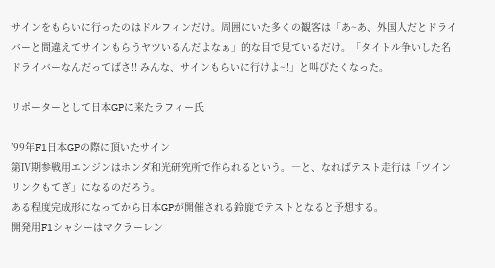サインをもらいに行ったのはドルフィンだけ。周囲にいた多くの観客は「あ~あ、外国人だとドライバーと間違えてサインもらうヤツいるんだよなぁ」的な目で見ているだけ。「タイトル争いした名ドライバーなんだってばさ!! みんな、サインもらいに行けよ~!」と叫びたくなった。

リポーターとして日本GPに来たラフィー氏

’99年F1日本GPの際に頂いたサイン
第Ⅳ期参戦用エンジンはホンダ和光研究所で作られるという。―と、なればテスト走行は「ツインリンクもてぎ」になるのだろう。
ある程度完成形になってから日本GPが開催される鈴鹿でテストとなると予想する。
開発用F1シャシーはマクラーレン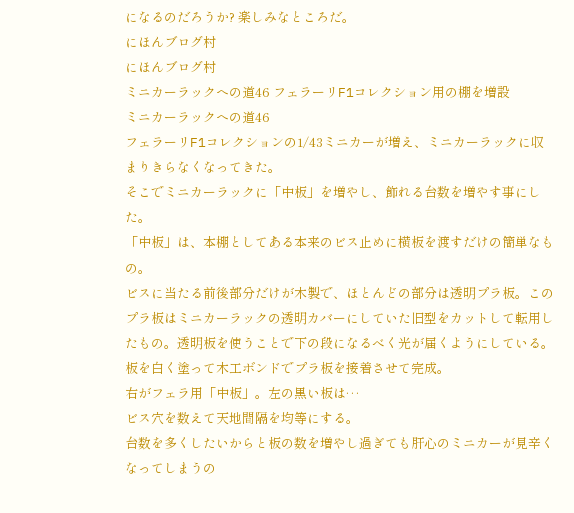になるのだろうか? 楽しみなところだ。
にほんブログ村
にほんブログ村
ミニカーラックへの道46 フェラーリF1コレクション用の棚を増設
ミニカーラックへの道46
フェラーリF1コレクションの1/43ミニカーが増え、ミニカーラックに収まりきらなくなってきた。
そこでミニカーラックに「中板」を増やし、飾れる台数を増やす事にした。
「中板」は、本棚としてある本来のビス止めに横板を渡すだけの簡単なもの。
ビスに当たる前後部分だけが木製で、ほとんどの部分は透明プラ板。このプラ板はミニカーラックの透明カバーにしていた旧型をカットして転用したもの。透明板を使うことで下の段になるべく光が届くようにしている。
板を白く塗って木工ボンドでプラ板を接着させて完成。
右がフェラ用「中板」。左の黒い板は…
ビス穴を数えて天地間隔を均等にする。
台数を多くしたいからと板の数を増やし過ぎても肝心のミニカーが見辛くなってしまうの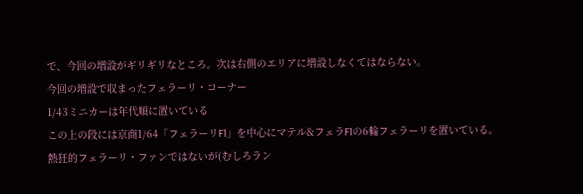で、今回の増設がギリギリなところ。次は右側のエリアに増設しなくてはならない。
今回の増設で収まったフェラーリ・コーナー
1/43ミニカーは年代順に置いている
この上の段には京商1/64「フェラーリF1」を中心にマテル&フェラF1の6輪フェラーリを置いている。
熱狂的フェラーリ・ファンではないが(むしろラン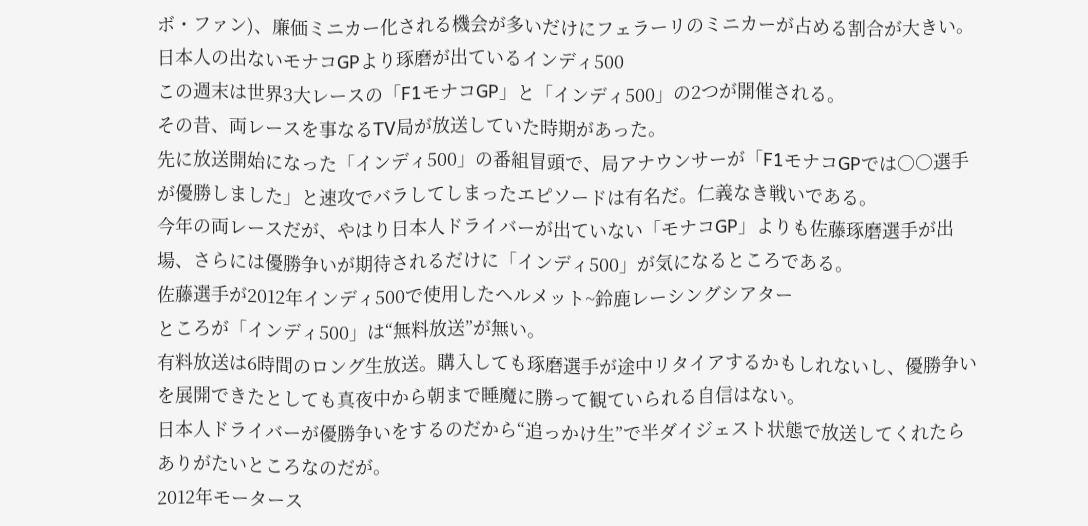ボ・ファン)、廉価ミニカー化される機会が多いだけにフェラーリのミニカーが占める割合が大きい。
日本人の出ないモナコGPより琢磨が出ているインディ500
この週末は世界3大レースの「F1モナコGP」と「インディ500」の2つが開催される。
その昔、両レースを事なるTV局が放送していた時期があった。
先に放送開始になった「インディ500」の番組冒頭で、局アナウンサーが「F1モナコGPでは○○選手が優勝しました」と速攻でバラしてしまったエピソードは有名だ。仁義なき戦いである。
今年の両レースだが、やはり日本人ドライバーが出ていない「モナコGP」よりも佐藤琢磨選手が出場、さらには優勝争いが期待されるだけに「インディ500」が気になるところである。
佐藤選手が2012年インディ500で使用したヘルメット~鈴鹿レーシングシアター
ところが「インディ500」は“無料放送”が無い。
有料放送は6時間のロング生放送。購入しても琢磨選手が途中リタイアするかもしれないし、優勝争いを展開できたとしても真夜中から朝まで睡魔に勝って観ていられる自信はない。
日本人ドライバーが優勝争いをするのだから“追っかけ生”で半ダイジェスト状態で放送してくれたらありがたいところなのだが。
2012年モータース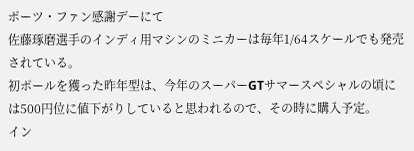ポーツ・ファン感謝デーにて
佐藤琢磨選手のインディ用マシンのミニカーは毎年1/64スケールでも発売されている。
初ポールを獲った昨年型は、今年のスーパーGTサマースペシャルの頃には500円位に値下がりしていると思われるので、その時に購入予定。
イン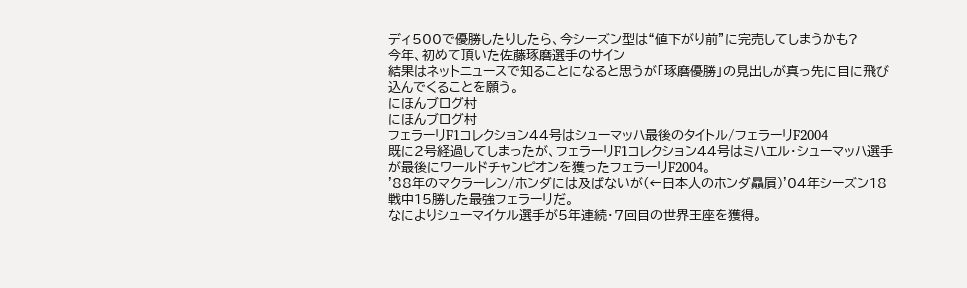ディ500で優勝したりしたら、今シーズン型は“値下がり前”に完売してしまうかも?
今年、初めて頂いた佐藤琢磨選手のサイン
結果はネットニュースで知ることになると思うが「琢磨優勝」の見出しが真っ先に目に飛び込んでくることを願う。
にほんブログ村
にほんブログ村
フェラーリF1コレクション44号はシューマッハ最後のタイトル/フェラーリF2004
既に2号経過してしまったが、フェラーリF1コレクション44号はミハエル・シューマッハ選手が最後にワールドチャンピオンを獲ったフェラーリF2004。
'88年のマクラーレン/ホンダには及ばないが(←日本人のホンダ贔屓)'04年シーズン18戦中15勝した最強フェラーリだ。
なによりシューマイケル選手が5年連続・7回目の世界王座を獲得。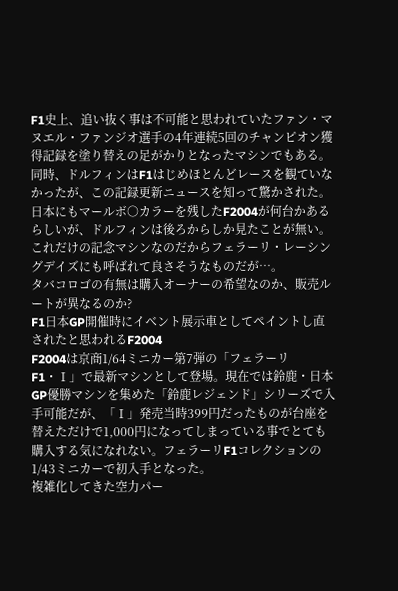F1史上、追い抜く事は不可能と思われていたファン・マヌエル・ファンジオ選手の4年連続5回のチャンピオン獲得記録を塗り替えの足がかりとなったマシンでもある。
同時、ドルフィンはF1はじめほとんどレースを観ていなかったが、この記録更新ニュースを知って驚かされた。
日本にもマールボ○カラーを残したF2004が何台かあるらしいが、ドルフィンは後ろからしか見たことが無い。
これだけの記念マシンなのだからフェラーリ・レーシングデイズにも呼ばれて良さそうなものだが…。
タバコロゴの有無は購入オーナーの希望なのか、販売ルートが異なるのか?
F1日本GP開催時にイベント展示車としてペイントし直されたと思われるF2004
F2004は京商1/64ミニカー第7弾の「フェラーリF1・Ⅰ」で最新マシンとして登場。現在では鈴鹿・日本GP優勝マシンを集めた「鈴鹿レジェンド」シリーズで入手可能だが、「Ⅰ」発売当時399円だったものが台座を替えただけで1,000円になってしまっている事でとても購入する気になれない。フェラーリF1コレクションの1/43ミニカーで初入手となった。
複雑化してきた空力パー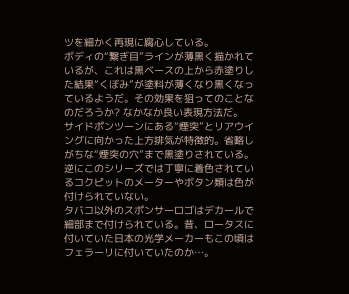ツを細かく再現に腐心している。
ボディの“繋ぎ目”ラインが薄黒く描かれているが、これは黒ベースの上から赤塗りした結果“くぼみ”が塗料が薄くなり黒くなっているようだ。その効果を狙ってのことなのだろうか? なかなか良い表現方法だ。
サイドポンツーンにある“煙突”とリアウイングに向かった上方排気が特徴的。省略しがちな“煙突の穴”まで黒塗りされている。
逆にこのシリーズでは丁寧に着色されているコクピットのメーターやボタン類は色が付けられていない。
タバコ以外のスポンサーロゴはデカールで細部まで付けられている。昔、ロータスに付いていた日本の光学メーカーもこの頃はフェラーリに付いていたのか…。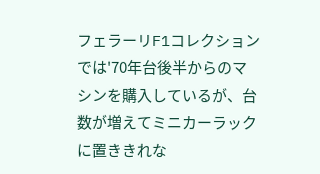フェラーリF1コレクションでは'70年台後半からのマシンを購入しているが、台数が増えてミニカーラックに置ききれな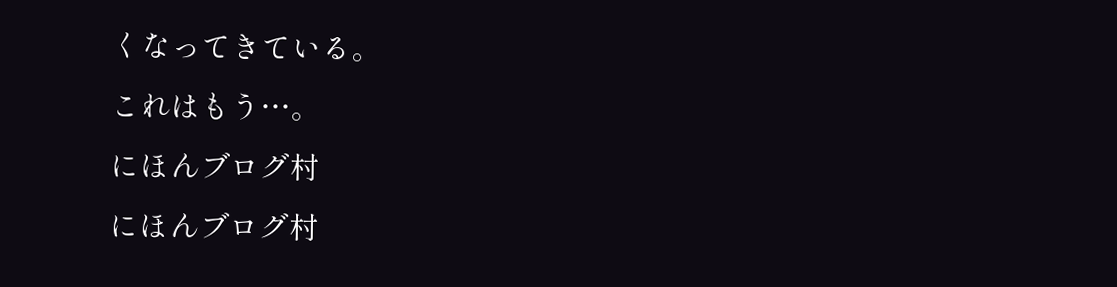くなってきている。
これはもう…。
にほんブログ村
にほんブログ村